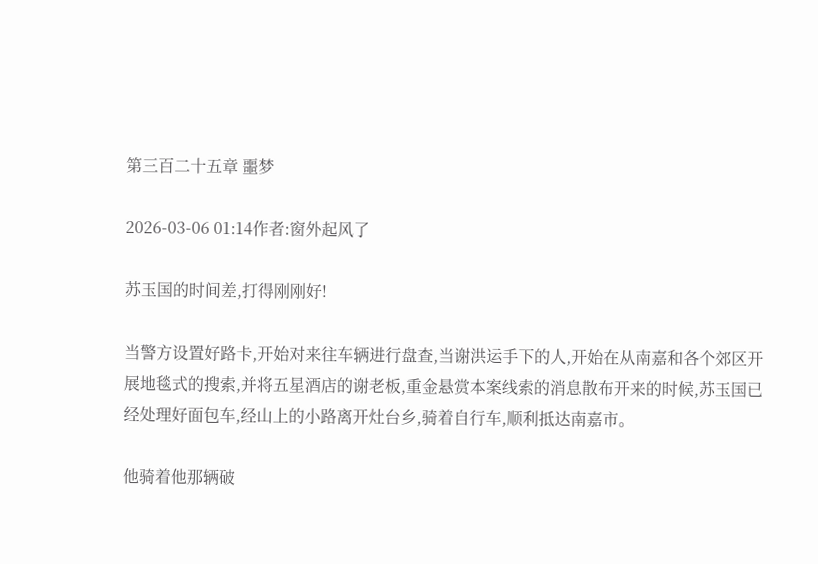第三百二十五章 噩梦

2026-03-06 01:14作者:窗外起风了

苏玉国的时间差,打得刚刚好!

当警方设置好路卡,开始对来往车辆进行盘查,当谢洪运手下的人,开始在从南嘉和各个郊区开展地毯式的搜索,并将五星酒店的谢老板,重金悬赏本案线索的消息散布开来的时候,苏玉国已经处理好面包车,经山上的小路离开灶台乡,骑着自行车,顺利抵达南嘉市。

他骑着他那辆破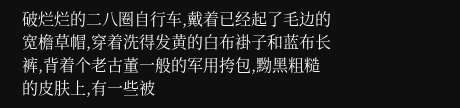破烂烂的二八圈自行车,戴着已经起了毛边的宽檐草帽,穿着洗得发黄的白布褂子和蓝布长裤,背着个老古董一般的军用挎包,黝黑粗糙的皮肤上,有一些被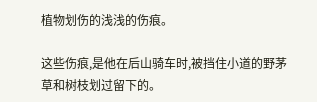植物划伤的浅浅的伤痕。

这些伤痕,是他在后山骑车时,被挡住小道的野茅草和树枝划过留下的。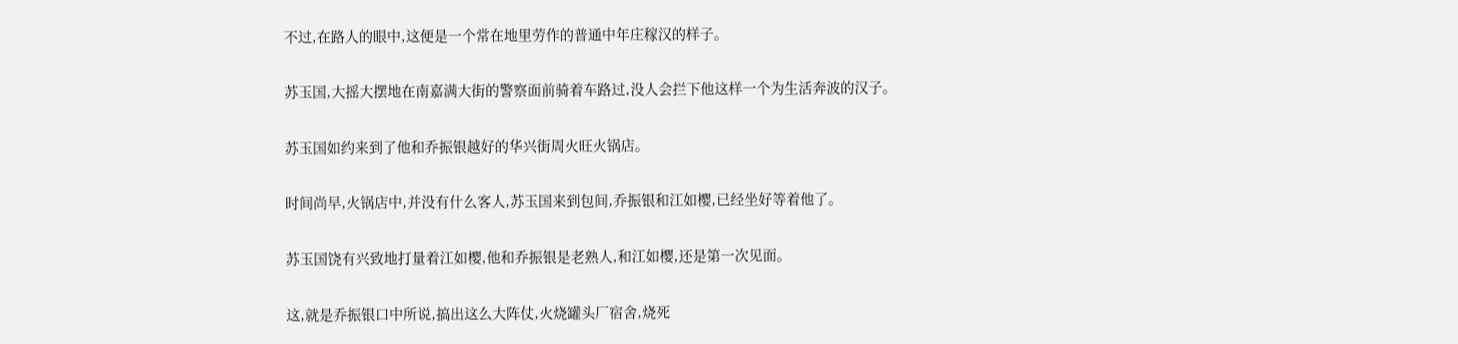不过,在路人的眼中,这便是一个常在地里劳作的普通中年庄稼汉的样子。

苏玉国,大摇大摆地在南嘉满大街的警察面前骑着车路过,没人会拦下他这样一个为生活奔波的汉子。

苏玉国如约来到了他和乔振银越好的华兴街周火旺火锅店。

时间尚早,火锅店中,并没有什么客人,苏玉国来到包间,乔振银和江如樱,已经坐好等着他了。

苏玉国饶有兴致地打量着江如樱,他和乔振银是老熟人,和江如樱,还是第一次见面。

这,就是乔振银口中所说,搞出这么大阵仗,火烧罐头厂宿舍,烧死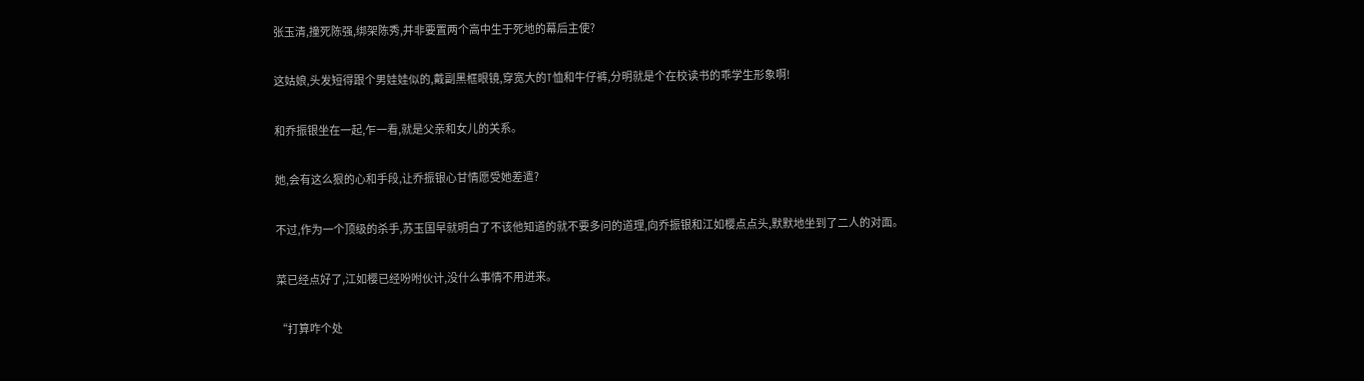张玉清,撞死陈强,绑架陈秀,并非要置两个高中生于死地的幕后主使?

这姑娘,头发短得跟个男娃娃似的,戴副黑框眼镜,穿宽大的T恤和牛仔裤,分明就是个在校读书的乖学生形象啊!

和乔振银坐在一起,乍一看,就是父亲和女儿的关系。

她,会有这么狠的心和手段,让乔振银心甘情愿受她差遣?

不过,作为一个顶级的杀手,苏玉国早就明白了不该他知道的就不要多问的道理,向乔振银和江如樱点点头,默默地坐到了二人的对面。

菜已经点好了,江如樱已经吩咐伙计,没什么事情不用进来。

“打算咋个处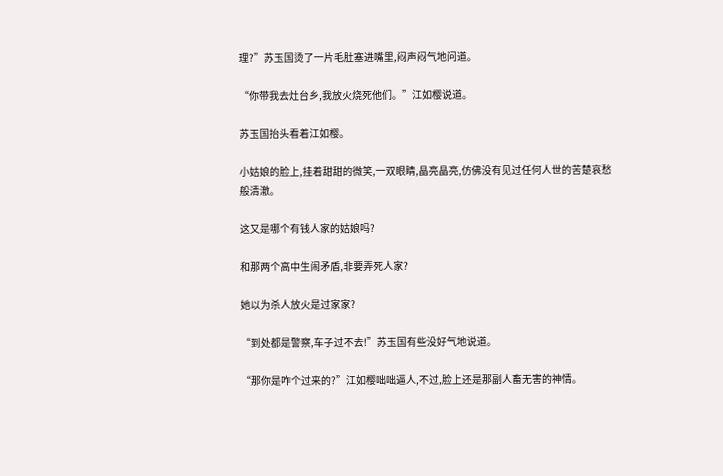理?”苏玉国烫了一片毛肚塞进嘴里,闷声闷气地问道。

“你带我去灶台乡,我放火烧死他们。”江如樱说道。

苏玉国抬头看着江如樱。

小姑娘的脸上,挂着甜甜的微笑,一双眼睛,晶亮晶亮,仿佛没有见过任何人世的苦楚哀愁般清澈。

这又是哪个有钱人家的姑娘吗?

和那两个高中生闹矛盾,非要弄死人家?

她以为杀人放火是过家家?

“到处都是警察,车子过不去!”苏玉国有些没好气地说道。

“那你是咋个过来的?”江如樱咄咄逼人,不过,脸上还是那副人畜无害的神情。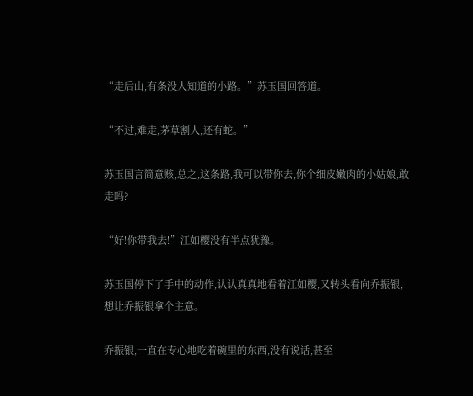“走后山,有条没人知道的小路。”苏玉国回答道。

“不过,难走,茅草割人,还有蛇。”

苏玉国言简意赅,总之,这条路,我可以带你去,你个细皮嫩肉的小姑娘,敢走吗?

“好!你带我去!”江如樱没有半点犹豫。

苏玉国停下了手中的动作,认认真真地看着江如樱,又转头看向乔振银,想让乔振银拿个主意。

乔振银,一直在专心地吃着碗里的东西,没有说话,甚至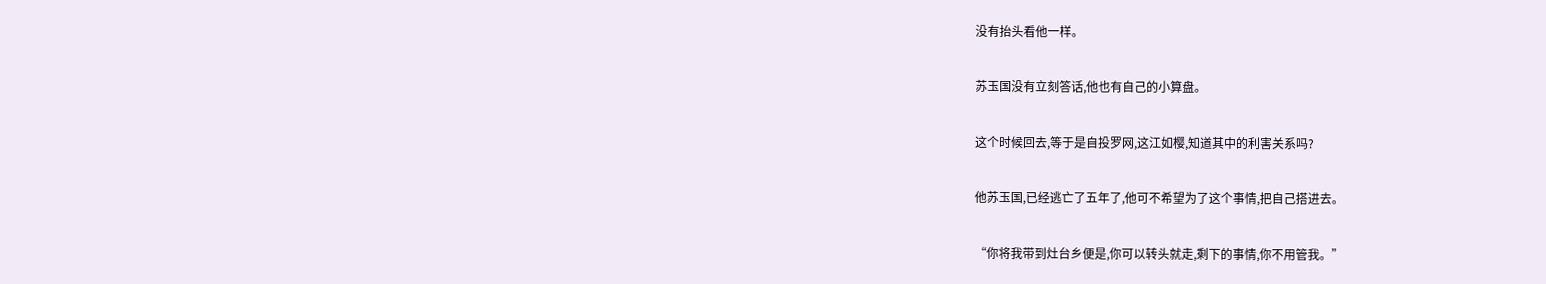没有抬头看他一样。

苏玉国没有立刻答话,他也有自己的小算盘。

这个时候回去,等于是自投罗网,这江如樱,知道其中的利害关系吗?

他苏玉国,已经逃亡了五年了,他可不希望为了这个事情,把自己搭进去。

“你将我带到灶台乡便是,你可以转头就走,剩下的事情,你不用管我。”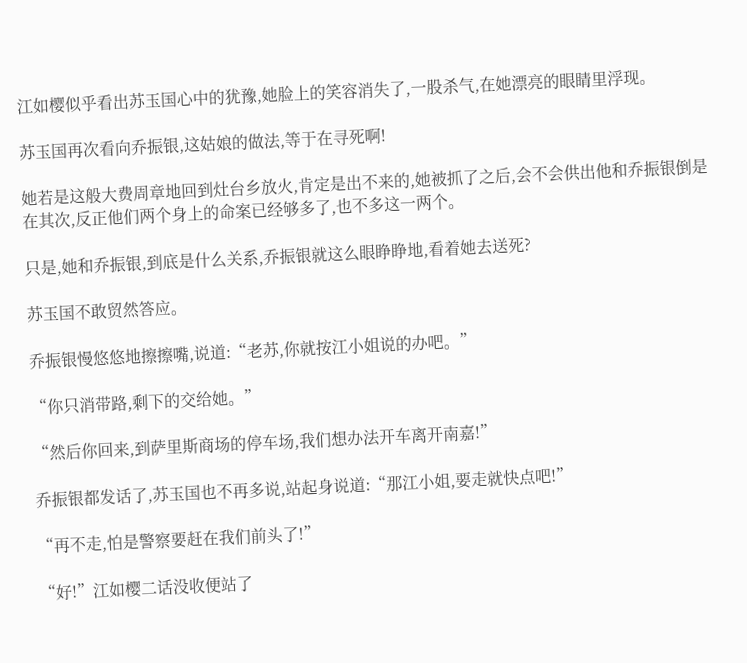江如樱似乎看出苏玉国心中的犹豫,她脸上的笑容消失了,一股杀气,在她漂亮的眼睛里浮现。

苏玉国再次看向乔振银,这姑娘的做法,等于在寻死啊!

她若是这般大费周章地回到灶台乡放火,肯定是出不来的,她被抓了之后,会不会供出他和乔振银倒是在其次,反正他们两个身上的命案已经够多了,也不多这一两个。

只是,她和乔振银,到底是什么关系,乔振银就这么眼睁睁地,看着她去送死?

苏玉国不敢贸然答应。

乔振银慢悠悠地擦擦嘴,说道:“老苏,你就按江小姐说的办吧。”

“你只消带路,剩下的交给她。”

“然后你回来,到萨里斯商场的停车场,我们想办法开车离开南嘉!”

乔振银都发话了,苏玉国也不再多说,站起身说道:“那江小姐,要走就快点吧!”

“再不走,怕是警察要赶在我们前头了!”

“好!”江如樱二话没收便站了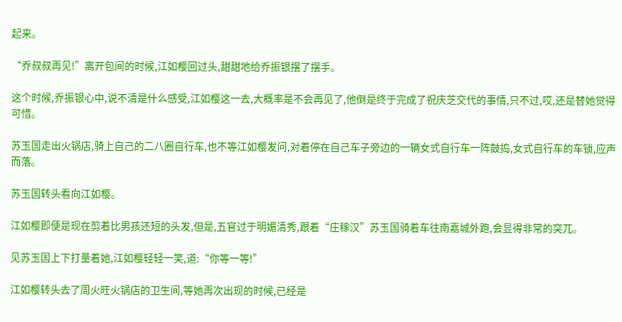起来。

“乔叔叔再见!”离开包间的时候,江如樱回过头,甜甜地给乔振银摆了摆手。

这个时候,乔振银心中,说不清是什么感受,江如樱这一去,大概率是不会再见了,他倒是终于完成了祝庆芝交代的事情,只不过,哎,还是替她觉得可惜。

苏玉国走出火锅店,骑上自己的二八圈自行车,也不等江如樱发问,对着停在自己车子旁边的一辆女式自行车一阵鼓捣,女式自行车的车锁,应声而落。

苏玉国转头看向江如樱。

江如樱即便是现在剪着比男孩还短的头发,但是,五官过于明媚清秀,跟着“庄稼汉”苏玉国骑着车往南嘉城外跑,会显得非常的突兀。

见苏玉国上下打量着她,江如樱轻轻一笑,道:“你等一等!”

江如樱转头去了周火旺火锅店的卫生间,等她再次出现的时候,已经是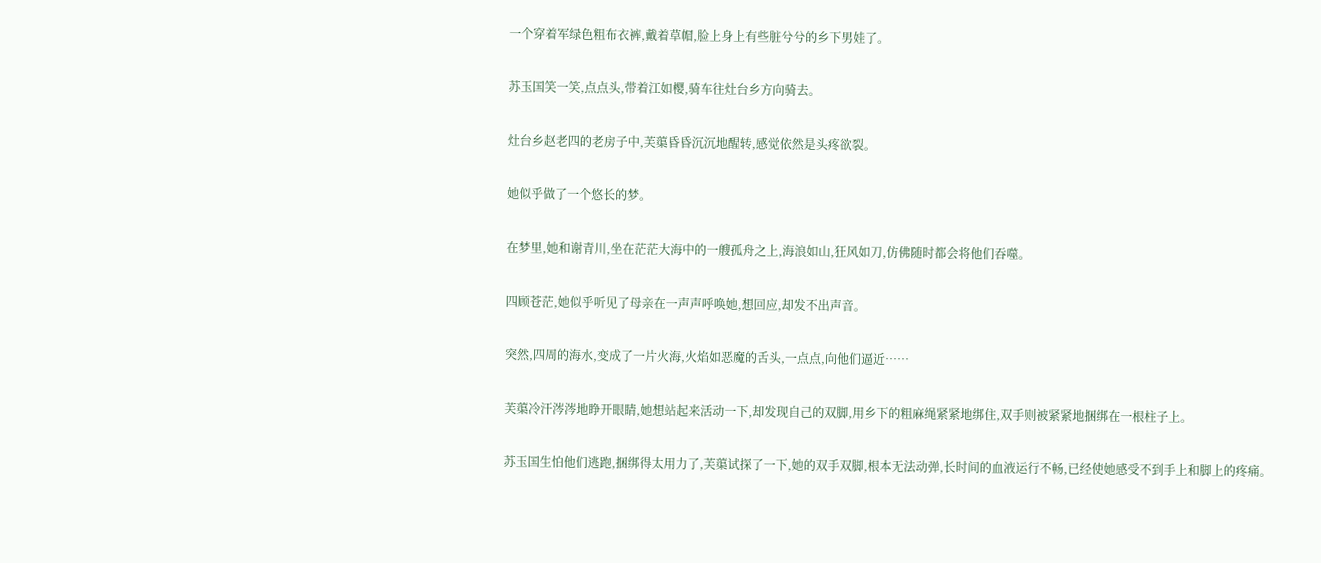一个穿着军绿色粗布衣裤,戴着草帽,脸上身上有些脏兮兮的乡下男娃了。

苏玉国笑一笑,点点头,带着江如樱,骑车往灶台乡方向骑去。

灶台乡赵老四的老房子中,芙蕖昏昏沉沉地醒转,感觉依然是头疼欲裂。

她似乎做了一个悠长的梦。

在梦里,她和谢青川,坐在茫茫大海中的一艘孤舟之上,海浪如山,狂风如刀,仿佛随时都会将他们吞噬。

四顾苍茫,她似乎听见了母亲在一声声呼唤她,想回应,却发不出声音。

突然,四周的海水,变成了一片火海,火焰如恶魔的舌头,一点点,向他们逼近……

芙蕖冷汗涔涔地睁开眼睛,她想站起来活动一下,却发现自己的双脚,用乡下的粗麻绳紧紧地绑住,双手则被紧紧地捆绑在一根柱子上。

苏玉国生怕他们逃跑,捆绑得太用力了,芙蕖试探了一下,她的双手双脚,根本无法动弹,长时间的血液运行不畅,已经使她感受不到手上和脚上的疼痛。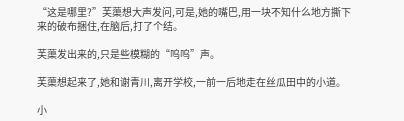“这是哪里?”芙蕖想大声发问,可是,她的嘴巴,用一块不知什么地方撕下来的破布捆住,在脑后,打了个结。

芙蕖发出来的,只是些模糊的“呜呜”声。

芙蕖想起来了,她和谢青川,离开学校,一前一后地走在丝瓜田中的小道。

小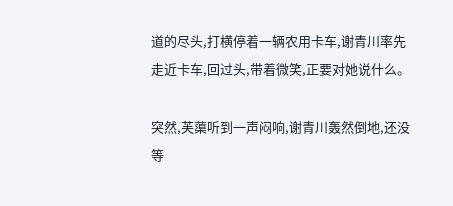道的尽头,打横停着一辆农用卡车,谢青川率先走近卡车,回过头,带着微笑,正要对她说什么。

突然,芙蕖听到一声闷响,谢青川轰然倒地,还没等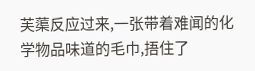芙蕖反应过来,一张带着难闻的化学物品味道的毛巾,捂住了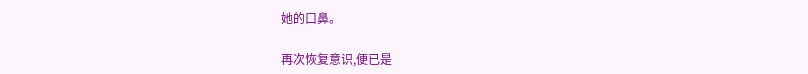她的口鼻。

再次恢复意识,便已是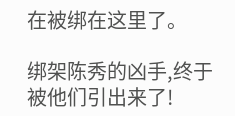在被绑在这里了。

绑架陈秀的凶手,终于被他们引出来了!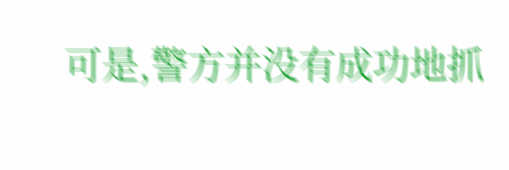可是,警方并没有成功地抓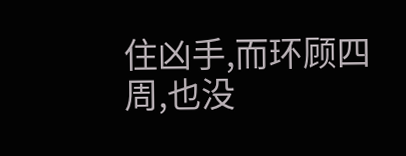住凶手,而环顾四周,也没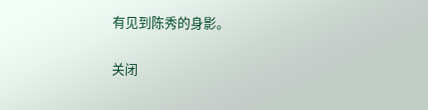有见到陈秀的身影。

关闭